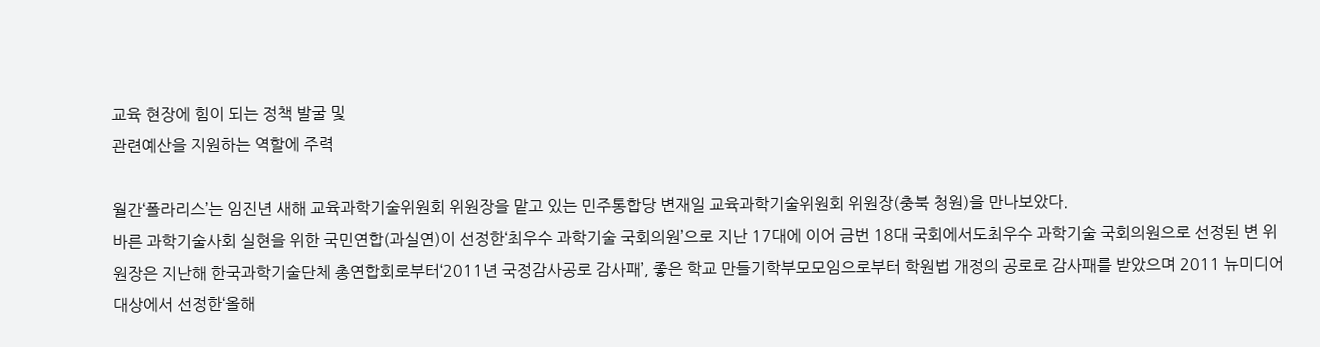교육 현장에 힘이 되는 정책 발굴 및
관련예산을 지원하는 역할에 주력

월간‘폴라리스’는 임진년 새해 교육과학기술위원회 위원장을 맡고 있는 민주통합당 변재일 교육과학기술위원회 위원장(충북 청원)을 만나보았다.
바른 과학기술사회 실현을 위한 국민연합(과실연)이 선정한‘최우수 과학기술 국회의원’으로 지난 17대에 이어 금번 18대 국회에서도최우수 과학기술 국회의원으로 선정된 변 위원장은 지난해 한국과학기술단체 총연합회로부터‘2011년 국정감사공로 감사패’, 좋은 학교 만들기학부모모임으로부터 학원법 개정의 공로로 감사패를 받았으며 2011 뉴미디어대상에서 선정한‘올해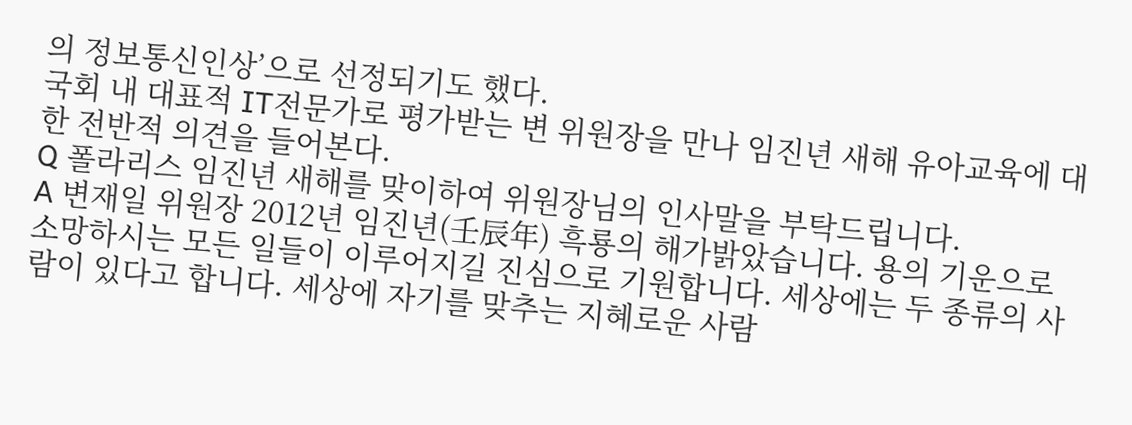의 정보통신인상’으로 선정되기도 했다.
국회 내 대표적 IT전문가로 평가받는 변 위원장을 만나 임진년 새해 유아교육에 대한 전반적 의견을 들어본다.
Q 폴라리스 임진년 새해를 맞이하여 위원장님의 인사말을 부탁드립니다.
A 변재일 위원장 2012년 임진년(壬辰年) 흑룡의 해가밝았습니다. 용의 기운으로 소망하시는 모든 일들이 이루어지길 진심으로 기원합니다. 세상에는 두 종류의 사람이 있다고 합니다. 세상에 자기를 맞추는 지혜로운 사람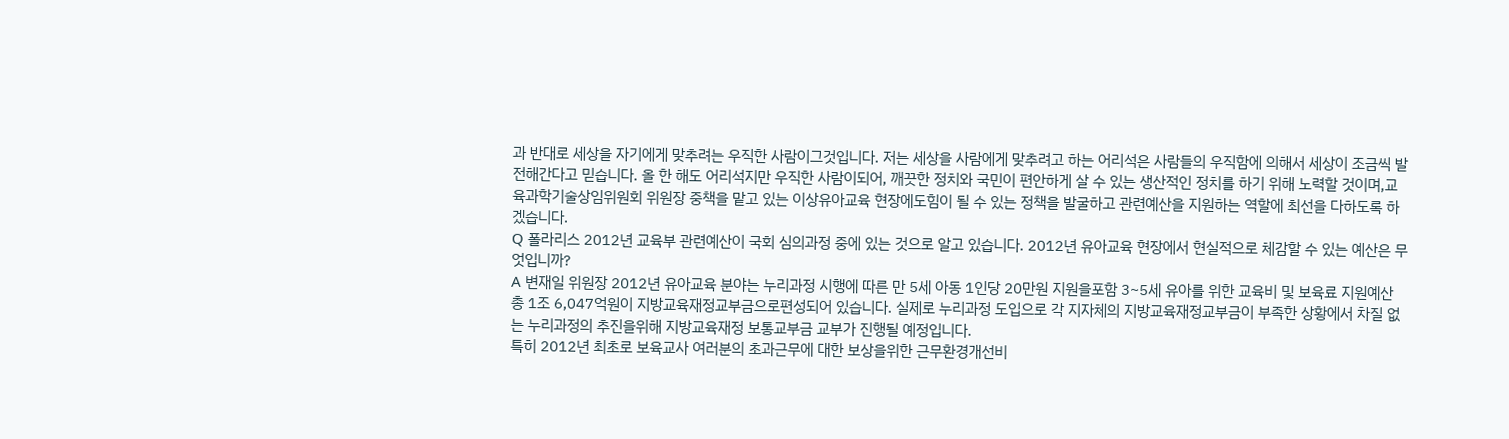과 반대로 세상을 자기에게 맞추려는 우직한 사람이그것입니다. 저는 세상을 사람에게 맞추려고 하는 어리석은 사람들의 우직함에 의해서 세상이 조금씩 발전해간다고 믿습니다. 올 한 해도 어리석지만 우직한 사람이되어, 깨끗한 정치와 국민이 편안하게 살 수 있는 생산적인 정치를 하기 위해 노력할 것이며,교육과학기술상임위원회 위원장 중책을 맡고 있는 이상유아교육 현장에도힘이 될 수 있는 정책을 발굴하고 관련예산을 지원하는 역할에 최선을 다하도록 하겠습니다.
Q 폴라리스 2012년 교육부 관련예산이 국회 심의과정 중에 있는 것으로 알고 있습니다. 2012년 유아교육 현장에서 현실적으로 체감할 수 있는 예산은 무엇입니까?
A 변재일 위원장 2012년 유아교육 분야는 누리과정 시행에 따른 만 5세 아동 1인당 20만원 지원을포함 3~5세 유아를 위한 교육비 및 보육료 지원예산 총 1조 6,047억원이 지방교육재정교부금으로편성되어 있습니다. 실제로 누리과정 도입으로 각 지자체의 지방교육재정교부금이 부족한 상황에서 차질 없는 누리과정의 추진을위해 지방교육재정 보통교부금 교부가 진행될 예정입니다.
특히 2012년 최초로 보육교사 여러분의 초과근무에 대한 보상을위한 근무환경개선비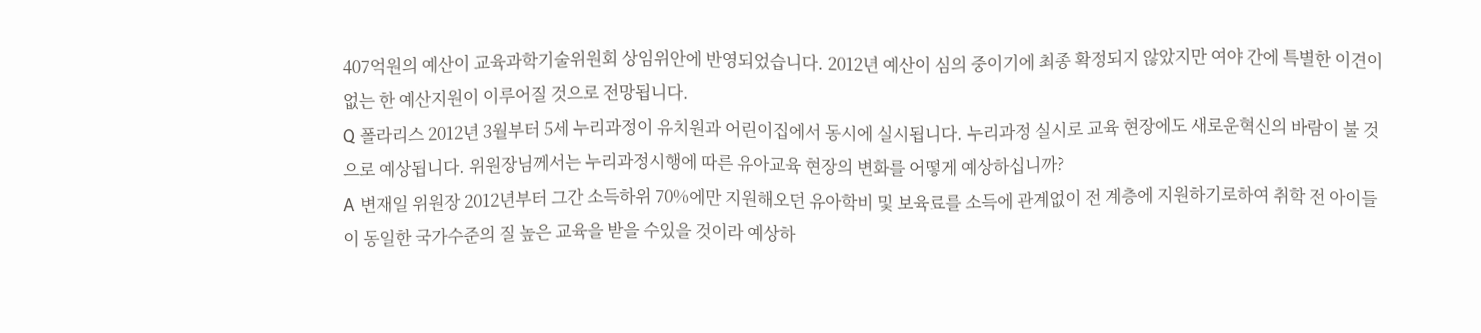407억원의 예산이 교육과학기술위원회 상임위안에 반영되었습니다. 2012년 예산이 심의 중이기에 최종 확정되지 않았지만 여야 간에 특별한 이견이 없는 한 예산지원이 이루어질 것으로 전망됩니다.
Q 폴라리스 2012년 3월부터 5세 누리과정이 유치원과 어린이집에서 동시에 실시됩니다. 누리과정 실시로 교육 현장에도 새로운혁신의 바람이 불 것으로 예상됩니다. 위원장님께서는 누리과정시행에 따른 유아교육 현장의 변화를 어떻게 예상하십니까?
A 변재일 위원장 2012년부터 그간 소득하위 70%에만 지원해오던 유아학비 및 보육료를 소득에 관계없이 전 계층에 지원하기로하여 취학 전 아이들이 동일한 국가수준의 질 높은 교육을 받을 수있을 것이라 예상하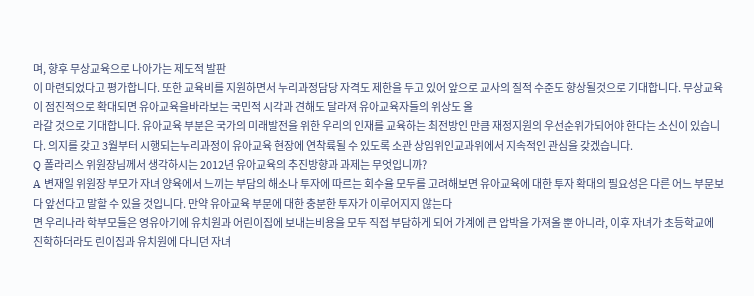며, 향후 무상교육으로 나아가는 제도적 발판
이 마련되었다고 평가합니다. 또한 교육비를 지원하면서 누리과정담당 자격도 제한을 두고 있어 앞으로 교사의 질적 수준도 향상될것으로 기대합니다. 무상교육이 점진적으로 확대되면 유아교육을바라보는 국민적 시각과 견해도 달라져 유아교육자들의 위상도 올
라갈 것으로 기대합니다. 유아교육 부분은 국가의 미래발전을 위한 우리의 인재를 교육하는 최전방인 만큼 재정지원의 우선순위가되어야 한다는 소신이 있습니다. 의지를 갖고 3월부터 시행되는누리과정이 유아교육 현장에 연착륙될 수 있도록 소관 상임위인교과위에서 지속적인 관심을 갖겠습니다.
Q 폴라리스 위원장님께서 생각하시는 2012년 유아교육의 추진방향과 과제는 무엇입니까?
A 변재일 위원장 부모가 자녀 양육에서 느끼는 부담의 해소나 투자에 따르는 회수율 모두를 고려해보면 유아교육에 대한 투자 확대의 필요성은 다른 어느 부문보다 앞선다고 말할 수 있을 것입니다. 만약 유아교육 부문에 대한 충분한 투자가 이루어지지 않는다
면 우리나라 학부모들은 영유아기에 유치원과 어린이집에 보내는비용을 모두 직접 부담하게 되어 가계에 큰 압박을 가져올 뿐 아니라, 이후 자녀가 초등학교에 진학하더라도 린이집과 유치원에 다니던 자녀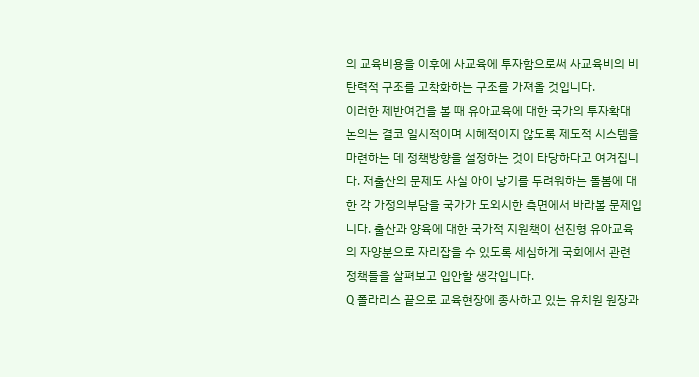의 교육비용을 이후에 사교육에 투자함으로써 사교육비의 비탄력적 구조를 고착화하는 구조를 가져올 것입니다.
이러한 제반여건을 볼 때 유아교육에 대한 국가의 투자확대 논의는 결코 일시적이며 시혜적이지 않도록 제도적 시스템을 마련하는 데 정책방향을 설정하는 것이 타당하다고 여겨집니다. 저출산의 문제도 사실 아이 낳기를 두려워하는 돌봄에 대한 각 가정의부담을 국가가 도외시한 측면에서 바라볼 문제입니다. 출산과 양육에 대한 국가적 지원책이 선진형 유아교육의 자양분으로 자리잡을 수 있도록 세심하게 국회에서 관련 정책들을 살펴보고 입안할 생각입니다.
Q 폴라리스 끝으로 교육현장에 종사하고 있는 유치원 원장과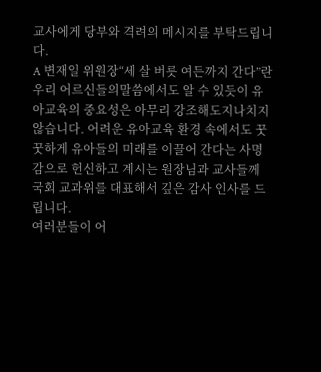교사에게 당부와 격려의 메시지를 부탁드립니다.
A 변재일 위원장“세 살 버릇 여든까지 간다”란 우리 어르신들의말씀에서도 알 수 있듯이 유아교육의 중요성은 아무리 강조해도지나치지 않습니다. 어려운 유아교육 환경 속에서도 꿋꿋하게 유아들의 미래를 이끌어 간다는 사명감으로 헌신하고 계시는 원장님과 교사들께 국회 교과위를 대표해서 깊은 감사 인사를 드립니다.
여러분들이 어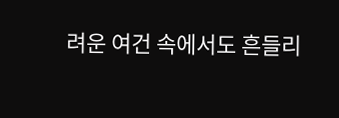려운 여건 속에서도 흔들리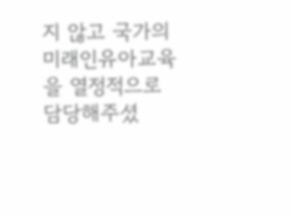지 않고 국가의 미래인유아교육을 열정적으로 담당해주셨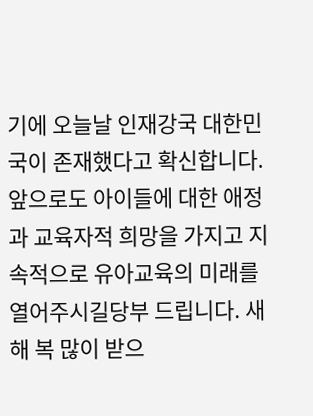기에 오늘날 인재강국 대한민국이 존재했다고 확신합니다. 앞으로도 아이들에 대한 애정과 교육자적 희망을 가지고 지속적으로 유아교육의 미래를 열어주시길당부 드립니다. 새해 복 많이 받으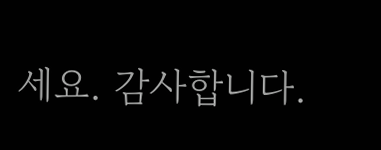세요. 감사합니다.